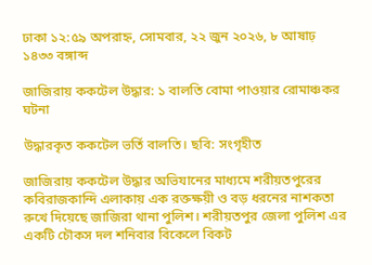ঢাকা ১২:৫৯ অপরাহ্ন, সোমবার, ২২ জুন ২০২৬, ৮ আষাঢ় ১৪৩৩ বঙ্গাব্দ

জাজিরায় ককটেল উদ্ধার: ১ বালতি বোমা পাওয়ার রোমাঞ্চকর ঘটনা

উদ্ধারকৃত ককটেল ভর্তি বালতি। ছবি: সংগৃহীত

জাজিরায় ককটেল উদ্ধার অভিযানের মাধ্যমে শরীয়তপুরের কবিরাজকান্দি এলাকায় এক রক্তক্ষয়ী ও বড় ধরনের নাশকতা রুখে দিয়েছে জাজিরা থানা পুলিশ। শরীয়তপুর জেলা পুলিশ এর একটি চৌকস দল শনিবার বিকেলে বিকট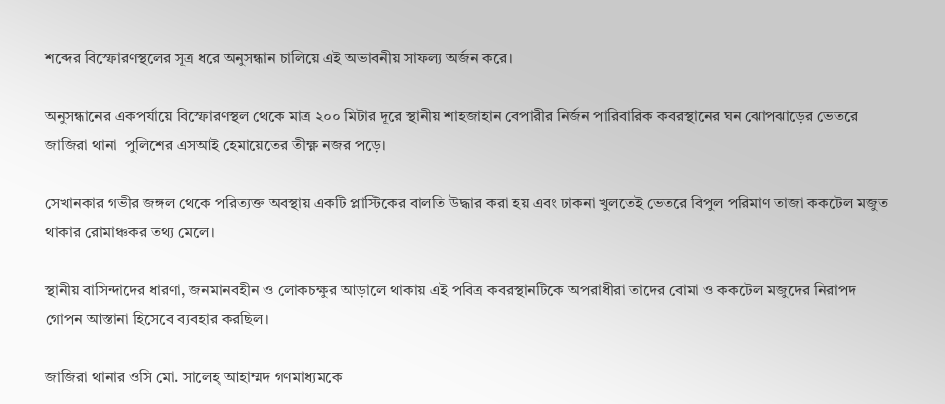শব্দের বিস্ফোরণস্থলের সূত্র ধরে অনুসন্ধান চালিয়ে এই অভাবনীয় সাফল্য অর্জন করে।

অনুসন্ধানের একপর্যায়ে বিস্ফোরণস্থল থেকে মাত্র ২০০ মিটার দূরে স্থানীয় শাহজাহান বেপারীর নির্জন পারিবারিক কবরস্থানের ঘন ঝোপঝাড়ের ভেতরে জাজিরা থানা  পুলিশের এসআই হেমায়েতের তীক্ষ্ণ নজর পড়ে।

সেখানকার গভীর জঙ্গল থেকে পরিত্যক্ত অবস্থায় একটি প্লাস্টিকের বালতি উদ্ধার করা হয় এবং ঢাকনা খুলতেই ভেতরে বিপুল পরিমাণ তাজা ককটেল মজুত থাকার রোমাঞ্চকর তথ্য মেলে।

স্থানীয় বাসিন্দাদের ধারণা, জনমানবহীন ও লোকচক্ষুর আড়ালে থাকায় এই পবিত্র কবরস্থানটিকে অপরাধীরা তাদের বোমা ও ককটেল মজুদের নিরাপদ গোপন আস্তানা হিসেবে ব্যবহার করছিল।

জাজিরা থানার ওসি মো. সালেহ্ আহাম্মদ গণমাধ্যমকে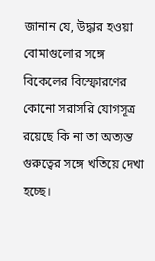জানান যে, উদ্ধার হওয়া বোমাগুলোর সঙ্গে বিকেলের বিস্ফোরণের কোনো সরাসরি যোগসূত্র রয়েছে কি না তা অত্যন্ত গুরুত্বের সঙ্গে খতিয়ে দেখা হচ্ছে।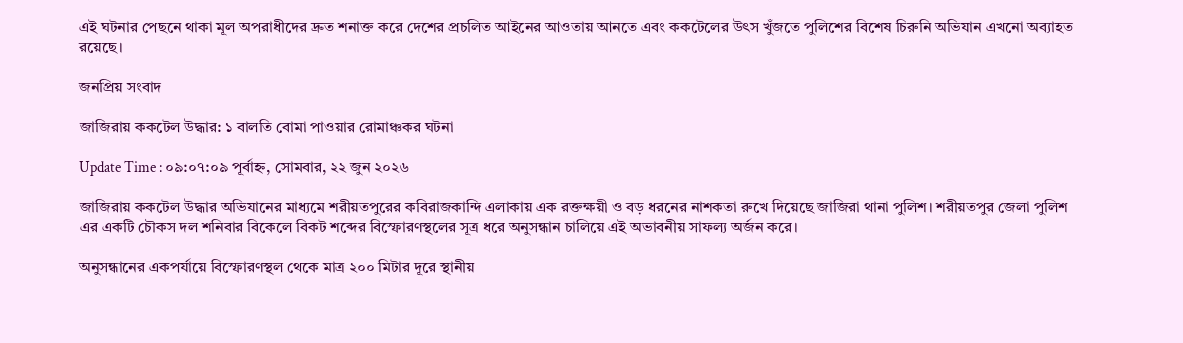এই ঘটনার পেছনে থাকা মূল অপরাধীদের দ্রুত শনাক্ত করে দেশের প্রচলিত আইনের আওতায় আনতে এবং ককটেলের উৎস খুঁজতে পুলিশের বিশেষ চিরুনি অভিযান এখনো অব্যাহত রয়েছে।

জনপ্রিয় সংবাদ

জাজিরায় ককটেল উদ্ধার: ১ বালতি বোমা পাওয়ার রোমাঞ্চকর ঘটনা

Update Time : ০৯:০৭:০৯ পূর্বাহ্ন, সোমবার, ২২ জুন ২০২৬

জাজিরায় ককটেল উদ্ধার অভিযানের মাধ্যমে শরীয়তপুরের কবিরাজকান্দি এলাকায় এক রক্তক্ষয়ী ও বড় ধরনের নাশকতা রুখে দিয়েছে জাজিরা থানা পুলিশ। শরীয়তপুর জেলা পুলিশ এর একটি চৌকস দল শনিবার বিকেলে বিকট শব্দের বিস্ফোরণস্থলের সূত্র ধরে অনুসন্ধান চালিয়ে এই অভাবনীয় সাফল্য অর্জন করে।

অনুসন্ধানের একপর্যায়ে বিস্ফোরণস্থল থেকে মাত্র ২০০ মিটার দূরে স্থানীয়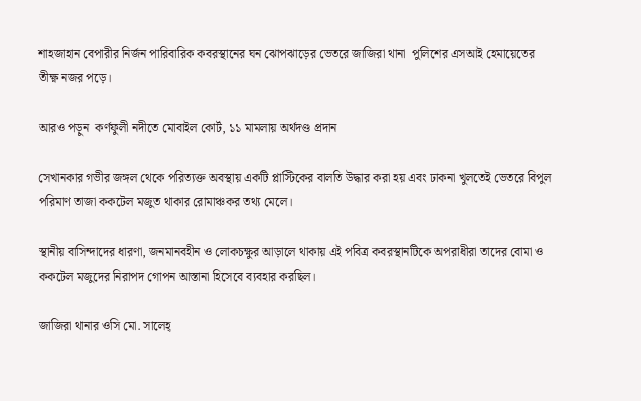শাহজাহান বেপারীর নির্জন পারিবারিক কবরস্থানের ঘন ঝোপঝাড়ের ভেতরে জাজিরা থানা  পুলিশের এসআই হেমায়েতের তীক্ষ্ণ নজর পড়ে।

আরও পড়ুন  কর্ণফুলী নদীতে মোবাইল কোর্ট, ১১ মামলায় অর্থদণ্ড প্রদান

সেখানকার গভীর জঙ্গল থেকে পরিত্যক্ত অবস্থায় একটি প্লাস্টিকের বালতি উদ্ধার করা হয় এবং ঢাকনা খুলতেই ভেতরে বিপুল পরিমাণ তাজা ককটেল মজুত থাকার রোমাঞ্চকর তথ্য মেলে।

স্থানীয় বাসিন্দাদের ধারণা, জনমানবহীন ও লোকচক্ষুর আড়ালে থাকায় এই পবিত্র কবরস্থানটিকে অপরাধীরা তাদের বোমা ও ককটেল মজুদের নিরাপদ গোপন আস্তানা হিসেবে ব্যবহার করছিল।

জাজিরা থানার ওসি মো. সালেহ্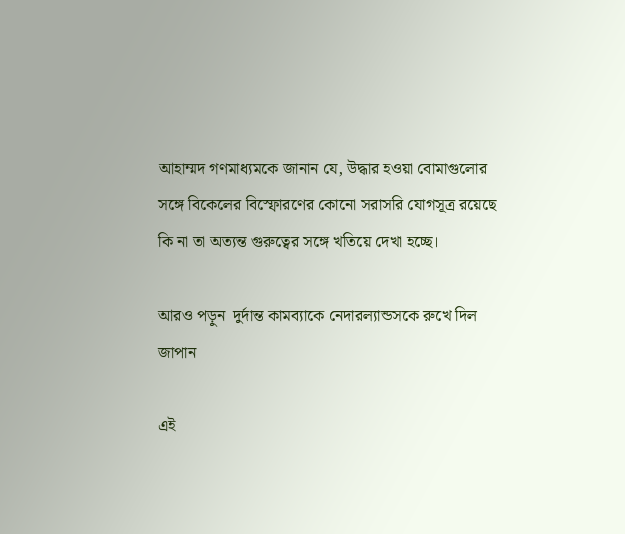আহাম্মদ গণমাধ্যমকে জানান যে, উদ্ধার হওয়া বোমাগুলোর সঙ্গে বিকেলের বিস্ফোরণের কোনো সরাসরি যোগসূত্র রয়েছে কি না তা অত্যন্ত গুরুত্বের সঙ্গে খতিয়ে দেখা হচ্ছে।

আরও পড়ুন  দুর্দান্ত কামব্যাকে নেদারল্যান্ডসকে রুখে দিল জাপান

এই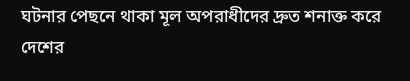ঘটনার পেছনে থাকা মূল অপরাধীদের দ্রুত শনাক্ত করে দেশের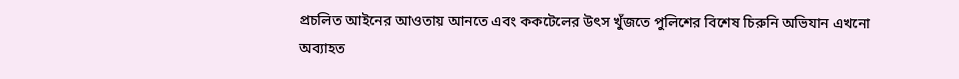প্রচলিত আইনের আওতায় আনতে এবং ককটেলের উৎস খুঁজতে পুলিশের বিশেষ চিরুনি অভিযান এখনো অব্যাহত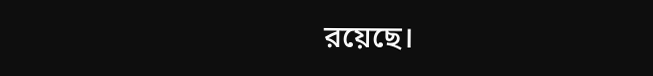রয়েছে।